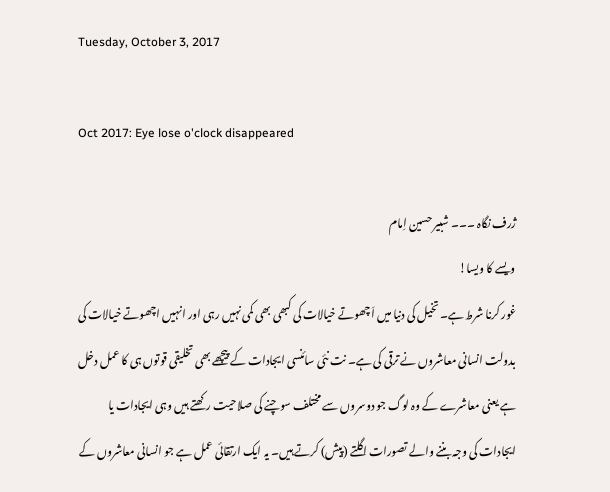Tuesday, October 3, 2017

Oct 2017: Eye lose o'clock disappeared

ژرف نگاہ ۔۔۔ شبیر حسین اِمام
ویسے کا ویسا!
غور کرنا شرط ہے۔ تخیل کی دنیا میں اَچھوتے خیالات کی کبھی بھی کمی نہیں رہی اور انہیں اچھوتے خیالات کی بدولت انسانی معاشروں نے ترقی کی ہے۔ نت نئی سائنسی ایجادات کے پیچھے بھی تخلیقی قوتوں ہی کا عمل دخل ہے یعنی معاشرے کے وہ لوگ جو دوسروں سے مختلف سوچنے کی صلاحیت رکھتے ہیں وہی ایجادات یا ایجادات کی وجہ بننے والے تصورات اگلتے (پیش) کرتے ہیں۔ یہ ایک ارتقائی عمل ہے جو انسانی معاشروں کے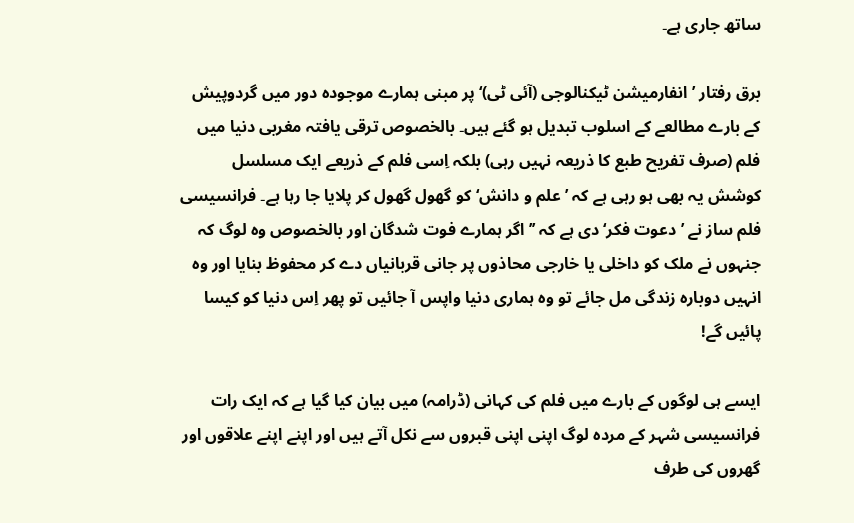ساتھ جاری ہے۔

برق رفتار ’انفارمیشن ٹیکنالوجی (آئی ٹی)‘ پر مبنی ہمارے موجودہ دور میں گردوپیش کے بارے مطالعے کے اسلوب تبدیل ہو گئے ہیں۔ بالخصوص ترقی یافتہ مغربی دنیا میں فلم (صرف تفریح طبع کا ذریعہ نہیں رہی) بلکہ اِسی فلم کے ذریعے ایک مسلسل کوشش یہ بھی ہو رہی ہے کہ ’علم و دانش‘ کو گھول گھول کر پلایا جا رہا ہے۔ فرانسیسی فلم ساز نے ’دعوت فکر‘ دی ہے کہ ’’اگر ہمارے فوت شدگان اور بالخصوص وہ لوگ کہ جنہوں نے ملک کو داخلی یا خارجی محاذوں پر جانی قربانیاں دے کر محفوظ بنایا اور وہ انہیں دوبارہ زندگی مل جائے تو وہ ہماری دنیا واپس آ جائیں تو پھر اِس دنیا کو کیسا پائیں گے!

ایسے ہی لوگوں کے بارے میں فلم کی کہانی (ڈرامہ) میں بیان کیا گیا ہے کہ ایک رات فرانسیسی شہر کے مردہ لوگ اپنی اپنی قبروں سے نکل آتے ہیں اور اپنے اپنے علاقوں اور گھروں کی طرف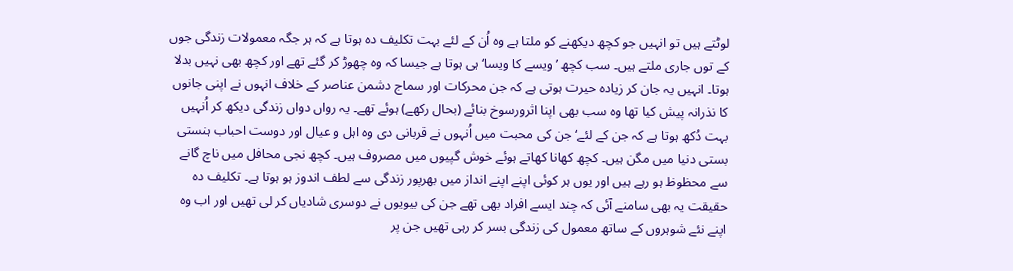لوٹتے ہیں تو انہیں جو کچھ دیکھنے کو ملتا ہے وہ اُن کے لئے بہت تکلیف دہ ہوتا ہے کہ ہر جگہ معمولات زندگی جوں کے توں جاری ملتے ہیں۔ سب کچھ ’ویسے کا ویسا‘ ہی ہوتا ہے جیسا کہ وہ چھوڑ کر گئے تھے اور کچھ بھی نہیں بدلا ہوتا۔ انہیں یہ جان کر زیادہ حیرت ہوتی ہے کہ جن محرکات اور سماج دشمن عناصر کے خلاف انہوں نے اپنی جانوں کا نذرانہ پیش کیا تھا وہ سب بھی اپنا اثرورسوخ بنائے (بحال رکھے) ہوئے تھے۔ یہ رواں دواں زندگی دیکھ کر اُنہیں بہت دُکھ ہوتا ہے کہ جن کے لئے‘ جن کی محبت میں اُنہوں نے قربانی دی وہ اہل و عیال اور دوست احباب ہنستی بستی دنیا میں مگن ہیں۔ کچھ کھانا کھاتے ہوئے خوش گپیوں میں مصروف ہیں۔ کچھ نجی محافل میں ناچ گانے سے محظوظ ہو رہے ہیں اور یوں ہر کوئی اپنے اپنے انداز میں بھرپور زندگی سے لطف اندوز ہو ہوتا ہے۔ تکلیف دہ حقیقت یہ بھی سامنے آئی کہ چند ایسے افراد بھی تھے جن کی بیویوں نے دوسری شادیاں کر لی تھیں اور اب وہ اپنے نئے شوہروں کے ساتھ معمول کی زندگی بسر کر رہی تھیں جن پر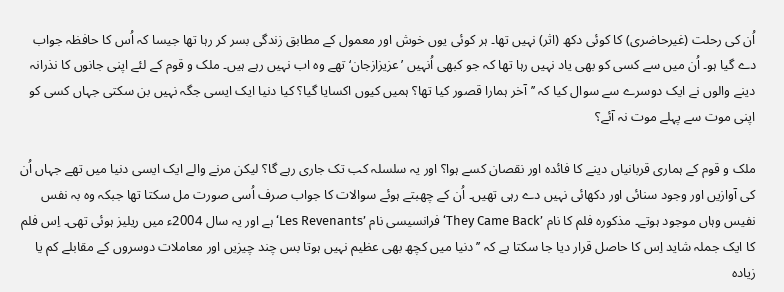اُن کی رحلت (غیرحاضری) کا کوئی دکھ (اثر) نہیں تھا۔ ہر کوئی یوں خوش اور معمول کے مطابق زندگی بسر کر رہا تھا جیسا کہ اُس کا حافظہ جواب دے گیا ہو۔ اُن میں سے کسی کو بھی یاد نہیں رہا تھا کہ جو کبھی اُنہیں ’عزیزازجان‘ تھے وہ اب نہیں رہے ہیں۔ ملک و قوم کے لئے اپنی جانوں کا نذرانہ دینے والوں نے ایک دوسرے سے سوال کیا کہ ’’آخر ہمارا قصور کیا تھا؟ ہمیں کیوں اکسایا گیا؟ کیا دنیا ایک ایسی جگہ نہیں بن سکتی جہاں کسی کو اپنی موت سے پہلے موت نہ آئے؟

ملک و قوم کے ہماری قربانیاں دینے کا فائدہ اور نقصان کسے ہوا؟ اور یہ سلسلہ کب تک جاری رہے گا؟ لیکن مرنے والے ایک ایسی دنیا میں تھے جہاں اُن کی آوازیں اور وجود سنائی اور دکھائی نہیں دے رہی تھیں۔ اُن کے چھبتے ہوئے سوالات کا جواب صرف اُسی صورت مل سکتا تھا جبکہ وہ بہ نفس نفیس وہاں موجود ہوتے۔ مذکورہ فلم کا نام ’They Came Back‘ فرانسیسی نام ’Les Revenants‘ ہے اور یہ سال 2004ء میں ریلیز ہوئی تھی۔ اِس فلم کا ایک جملہ شاید اِس کا حاصل قرار دیا جا سکتا ہے کہ ’’دنیا میں کچھ بھی عظیم نہیں ہوتا بس چند چیزیں اور معاملات دوسروں کے مقابلے کم یا زیادہ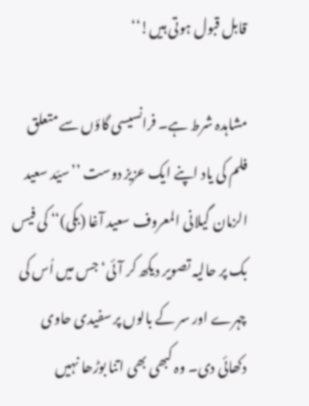قابل قبول ہوتی ہیں!‘‘

مشاہدہ شرط ہے۔ فرانسیسی گاؤں سے متعلق فلم کی یاد اپنے ایک عزیز دوست ’’سیّد سعید الزمان گیلانی المعروف سعید آغا (بکی)‘‘ کی فیس بک پر حالیہ تصویر دیکھ کر آئی‘ جس میں اُس کی چہرے اور سر کے بالوں پر سفیدی حاوی دکھائی دی۔ وہ کبھی بھی اتنا بوڑھا نہیں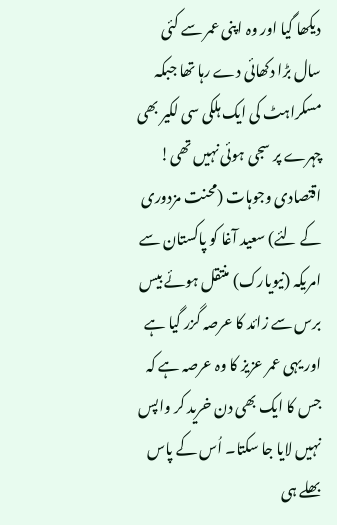دیکھا گیا اور وہ اپنی عمر سے کئی سال بڑا دکھائی دے رہا تھا جبکہ مسکراہٹ کی ایک ہلکی سی لکیر بھی چہرے پر سجی ہوئی نہیں تھی! اقتصادی وجوہات (محنت مزدوری کے لئے) سعید آغا کو پاکستان سے امریکہ (نیویارک) منتقل ہوئے بیس برس سے زائد کا عرصہ گزر گیا ہے اور یہی عمر عزیز کا وہ عرصہ ہے کہ جس کا ایک بھی دن خرید کر واپس نہیں لایا جا سکتا۔ اُس کے پاس بھلے ہی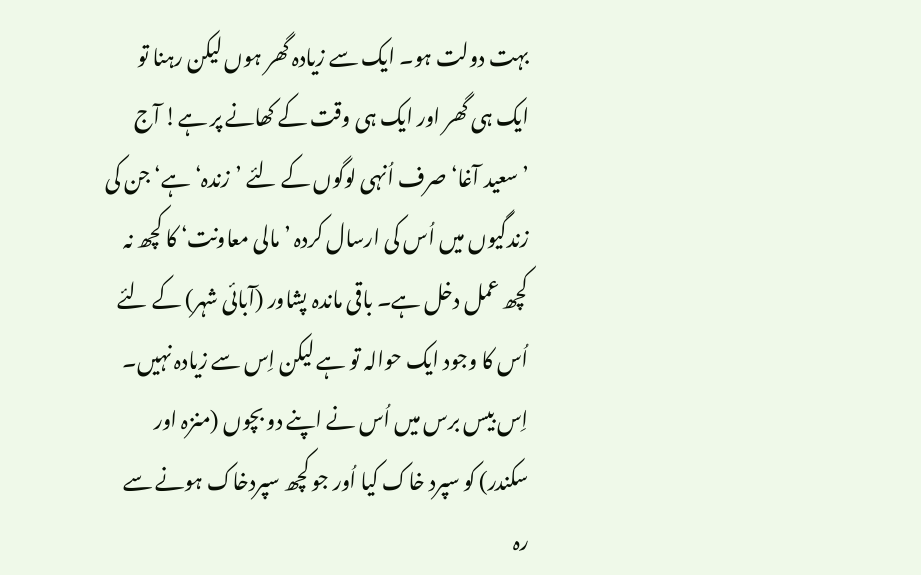بہت دولت ہو۔ ایک سے زیادہ گھر ہوں لیکن رہنا تو ایک ہی گھر اور ایک ہی وقت کے کھانے پر ہے! آج ’سعید آغا‘ صرف اُنہی لوگوں کے لئے ’زندہ‘ ہے‘ جن کی زندگیوں میں اُس کی ارسال کردہ ’مالی معاونت‘ کا کچھ نہ کچھ عمل دخل ہے۔ باقی ماندہ پشاور (آبائی شہر) کے لئے اُس کا وجود ایک حوالہ تو ہے لیکن اِس سے زیادہ نہیں۔ اِس بیس برس میں اُس نے اپنے دو بچوں (منزہ اور سکندر) کو سپرد خاک کیا اُور جو کچھ سپردخاک ہونے سے رہ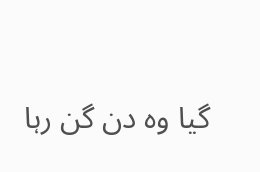گیا وہ دن گن رہا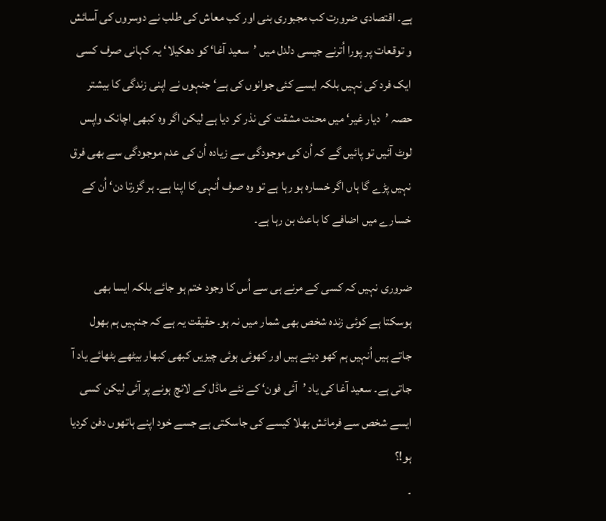ہے۔ اقتصادی ضرورت کب مجبوری بنی اور کب معاش کی طلب نے دوسروں کی آسائش و توقعات پر پورا اُترنے جیسی دلدل میں ’سعید آغا‘ کو دھکیلا‘ یہ کہانی صرف کسی ایک فرد کی نہیں بلکہ ایسے کئی جوانوں کی ہے‘ جنہوں نے اپنی زندگی کا بیشتر حصہ ’دیار غیر‘ میں محنت مشقت کی نذر کر دیا ہے لیکن اگر وہ کبھی اچانک واپس لوٹ آئیں تو پائیں گے کہ اُن کی موجودگی سے زیادہ اُن کی عدم موجودگی سے بھی فرق نہیں پڑے گا ہاں اگر خسارہ ہو رہا ہے تو وہ صرف اُنہی کا اپنا ہے۔ ہر گزرتا دن‘ اُن کے خسارے میں اضافے کا باعث بن رہا ہے۔

ضروری نہیں کہ کسی کے مرنے ہی سے اُس کا وجود ختم ہو جائے بلکہ ایسا بھی ہوسکتا ہے کوئی زندہ شخص بھی شمار میں نہ ہو۔ حقیقت یہ ہے کہ جنہیں ہم بھول جاتے ہیں اُنہیں ہم کھو دیتے ہیں اور کھوئی ہوئی چیزیں کبھی کبھار بیٹھے بٹھائے یاد آ جاتی ہے۔ سعید آغا کی یاد ’آئی فون‘ کے نئے ماڈل کے لانچ ہونے پر آئی لیکن کسی ایسے شخص سے فرمائش بھلا کیسے کی جاسکتی ہے جسے خود اپنے ہاتھوں دفن کردیا ہو!؟
۔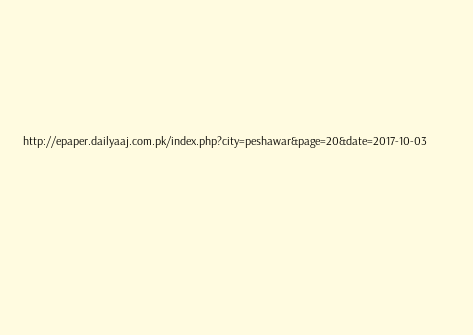http://epaper.dailyaaj.com.pk/index.php?city=peshawar&page=20&date=2017-10-03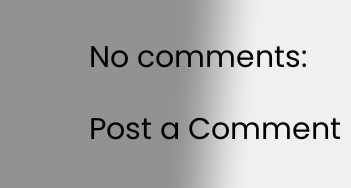No comments:

Post a Comment